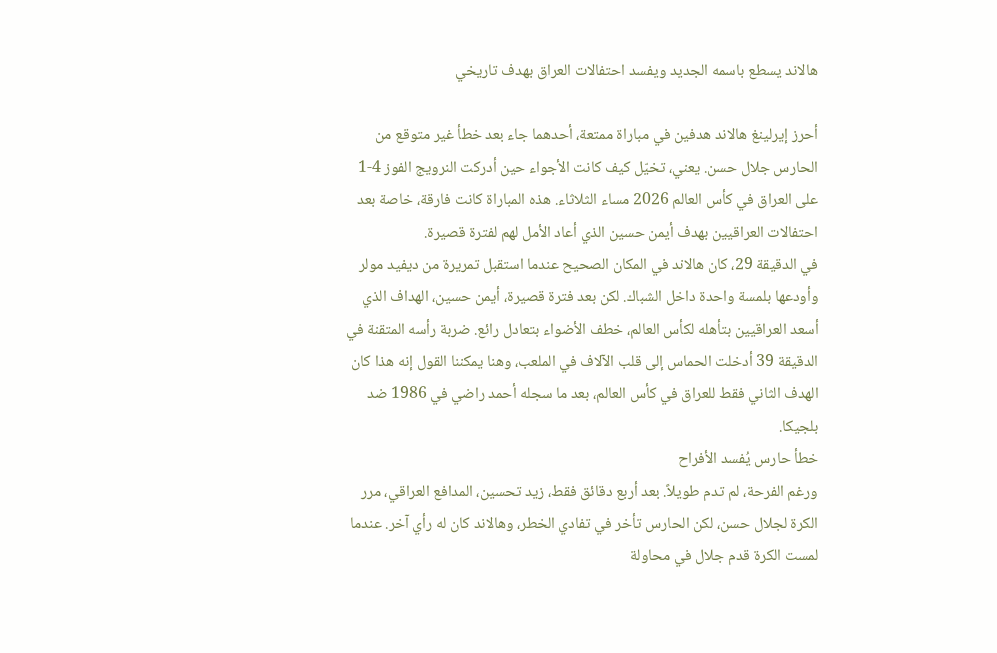هالاند يسطع باسمه الجديد ويفسد احتفالات العراق بهدف تاريخي

أحرز إيرلينغ هالاند هدفين في مباراة ممتعة، أحدهما جاء بعد خطأ غير متوقع من الحارس جلال حسن. يعني، تخيّل كيف كانت الأجواء حين أدركت النرويج الفوز 4-1 على العراق في كأس العالم 2026 مساء الثلاثاء. هذه المباراة كانت فارقة، خاصة بعد احتفالات العراقيين بهدف أيمن حسين الذي أعاد الأمل لهم لفترة قصيرة.
في الدقيقة 29، كان هالاند في المكان الصحيح عندما استقبل تمريرة من ديفيد مولر وأودعها بلمسة واحدة داخل الشباك. لكن بعد فترة قصيرة، أيمن حسين، الهداف الذي أسعد العراقيين بتأهله لكأس العالم، خطف الأضواء بتعادل رائع. ضربة رأسه المتقنة في الدقيقة 39 أدخلت الحماس إلى قلب الآلاف في الملعب، وهنا يمكننا القول إنه هذا كان الهدف الثاني فقط للعراق في كأس العالم، بعد ما سجله أحمد راضي في 1986 ضد بلجيكا.
خطأ حارس يُفسد الأفراح
ورغم الفرحة، لم تدم طويلاً. بعد أربع دقائق فقط، زيد تحسين، المدافع العراقي، مرر الكرة لجلال حسن، لكن الحارس تأخر في تفادي الخطر، وهالاند كان له رأي آخر. عندما لمست الكرة قدم جلال في محاولة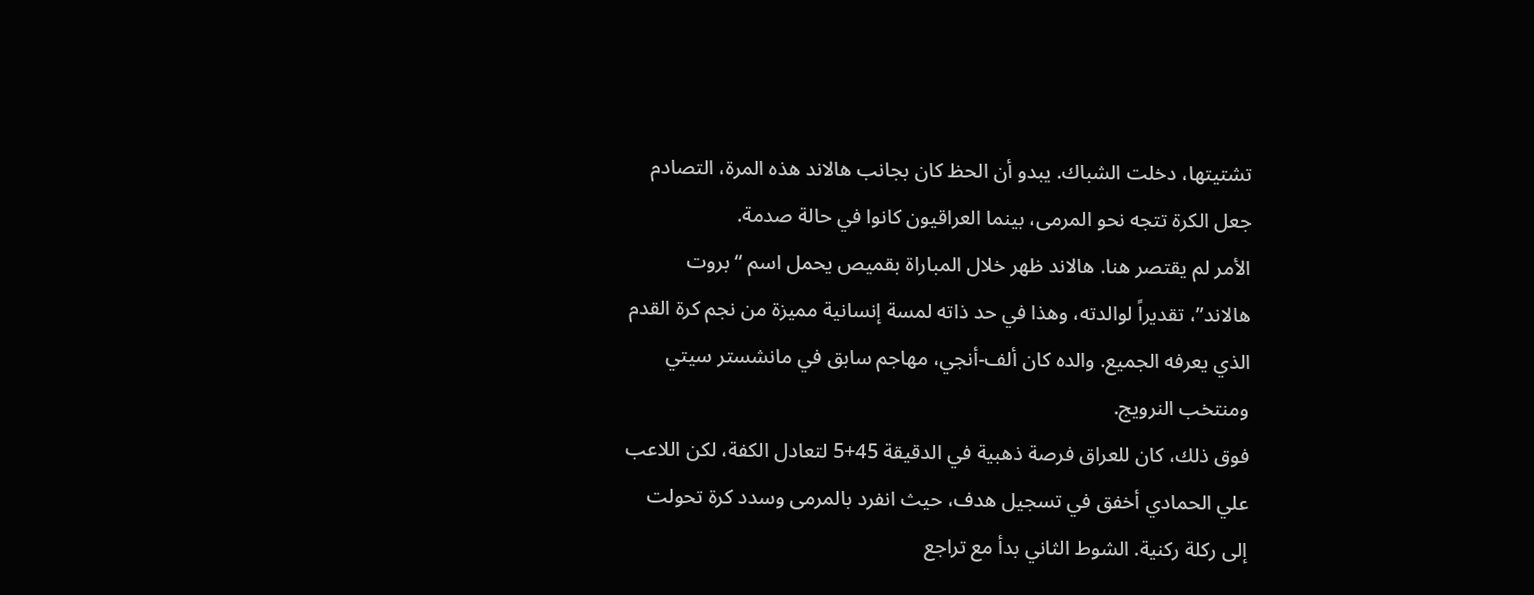تشتيتها، دخلت الشباك. يبدو أن الحظ كان بجانب هالاند هذه المرة، التصادم جعل الكرة تتجه نحو المرمى، بينما العراقيون كانوا في حالة صدمة.
الأمر لم يقتصر هنا. هالاند ظهر خلال المباراة بقميص يحمل اسم “بروت هالاند”، تقديراً لوالدته، وهذا في حد ذاته لمسة إنسانية مميزة من نجم كرة القدم الذي يعرفه الجميع. والده كان ألف-أنجي، مهاجم سابق في مانشستر سيتي ومنتخب النرويج.
فوق ذلك، كان للعراق فرصة ذهبية في الدقيقة 45+5 لتعادل الكفة، لكن اللاعب علي الحمادي أخفق في تسجيل هدف، حيث انفرد بالمرمى وسدد كرة تحولت إلى ركلة ركنية. الشوط الثاني بدأ مع تراجع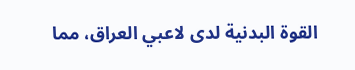القوة البدنية لدى لاعبي العراق، مما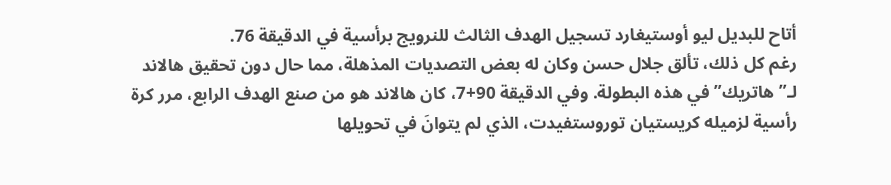أتاح للبديل ليو أوستيغارد تسجيل الهدف الثالث للنرويج برأسية في الدقيقة 76.
رغم كل ذلك، تألق جلال حسن وكان له بعض التصديات المذهلة، مما حال دون تحقيق هالاند لـ”هاتريك” في هذه البطولة. وفي الدقيقة 90+7، كان هالاند هو من صنع الهدف الرابع، مرر كرة رأسية لزميله كريستيان توروستفيدت، الذي لم يتوانَ في تحويلها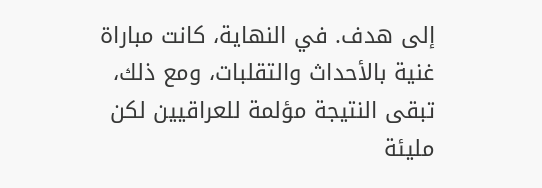إلى هدف. في النهاية، كانت مباراة غنية بالأحداث والتقلبات، ومع ذلك، تبقى النتيجة مؤلمة للعراقيين لكن مليئة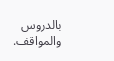بالدروس والمواقف.